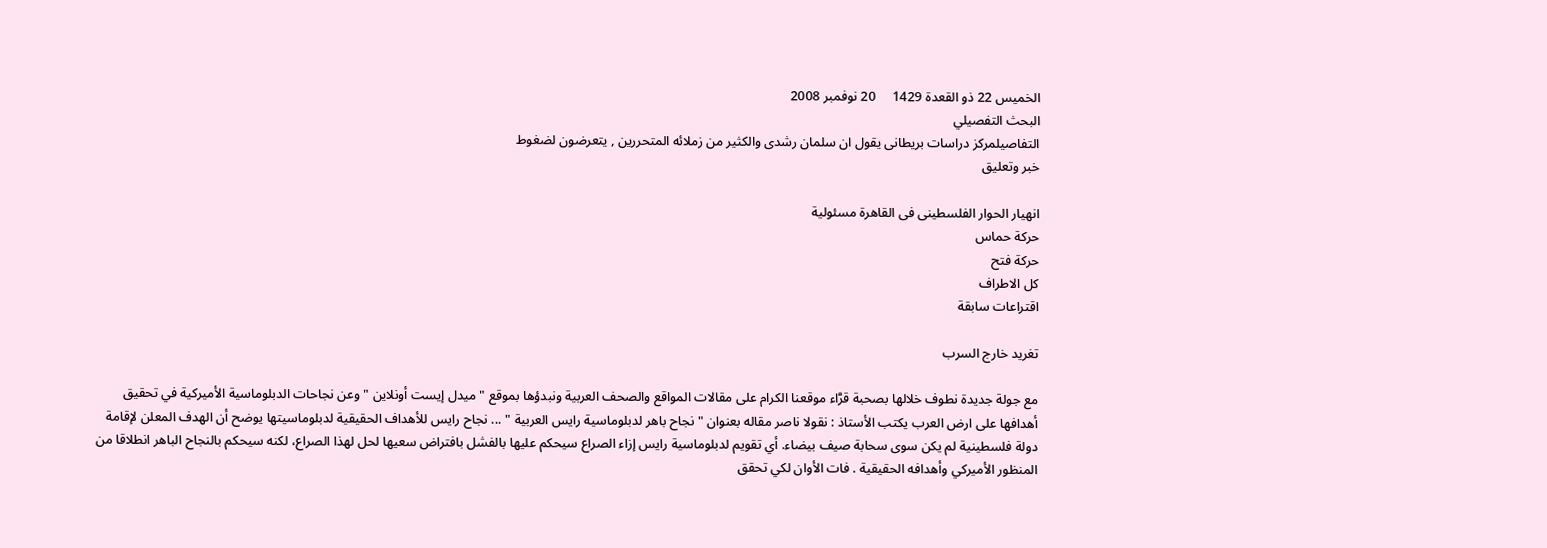الخميس 22 ذو القعدة 1429     20 نوفمبر 2008
البحث التفصيلي
التفاصيلمركز دراسات بريطانى يقول ان سلمان رشدى والكثير من زملائه المتحررين , يتعرضون لضغوط
خبر وتعليق

انهيار الحوار الفلسطينى فى القاهرة مسئولية
حركة حماس
حركة فتح
كل الاطراف
اقتراعات سابقة

تغريد خارج السرب

مع جولة جديدة نطوف خلالها بصحبة قرَّاء موقعنا الكرام على مقالات المواقع والصحف العربية ونبدؤها بموقع " ميدل إيست أونلاين " وعن نجاحات الدبلوماسية الأميركية في تحقيق أهدافها على ارض العرب يكتب الأستاذ : نقولا ناصر مقاله بعنوان " نجاح باهر لدبلوماسية رايس العربية " ... نجاح رايس للأهداف الحقيقية لدبلوماسيتها يوضح أن الهدف المعلن لإقامة دولة فلسطينية لم يكن سوى سحابة صيف بيضاء. أي تقويم لدبلوماسية رايس إزاء الصراع سيحكم عليها بالفشل بافتراض سعيها لحل لهذا الصراع، لكنه سيحكم بالنجاح الباهر انطلاقا من المنظور الأميركي وأهدافه الحقيقية . فات الأوان لكي تحقق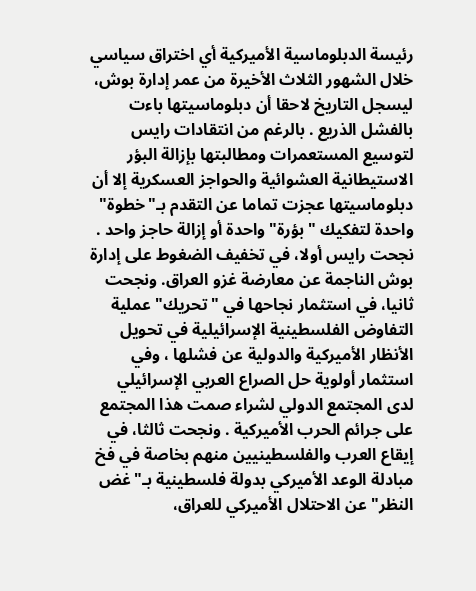رئيسة الدبلوماسية الأميركية أي اختراق سياسي خلال الشهور الثلاث الأخيرة من عمر إدارة بوش، ليسجل التاريخ لاحقا أن دبلوماسيتها باءت بالفشل الذريع . بالرغم من انتقادات رايس لتوسيع المستعمرات ومطالبتها بإزالة البؤر الاستيطانية العشوائية والحواجز العسكرية إلا أن دبلوماسيتها عجزت تماما عن التقدم بـ"خطوة" واحدة لتفكيك "بؤرة" واحدة أو إزالة حاجز واحد . نجحت رايس أولا، في تخفيف الضغوط على إدارة بوش الناجمة عن معارضة غزو العراق. ونجحت ثانيا، في استثمار نجاحها في "تحريك" عملية التفاوض الفلسطينية الإسرائيلية في تحويل الأنظار الأميركية والدولية عن فشلها ، وفي استثمار أولوية حل الصراع العربي الإسرائيلي لدى المجتمع الدولي لشراء صمت هذا المجتمع على جرائم الحرب الأميركية . ونجحت ثالثا، في إيقاع العرب والفلسطينيين منهم بخاصة في فخ مبادلة الوعد الأميركي بدولة فلسطينية بـ"غض النظر" عن الاحتلال الأميركي للعراق،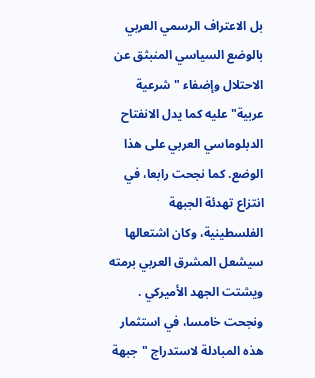بل الاعتراف الرسمي العربي بالوضع السياسي المنبثق عن الاحتلال وإضفاء "شرعية عربية" عليه كما يدل الانفتاح الدبلوماسي العربي على هذا الوضع. كما نجحت رابعا، في انتزاع تهدئة الجبهة الفلسطينية، وكان اشتعالها سيشعل المشرق العربي برمته ويشتت الجهد الأميركي . ونجحت خامسا، في استثمار هذه المبادلة لاستدراج "جبهة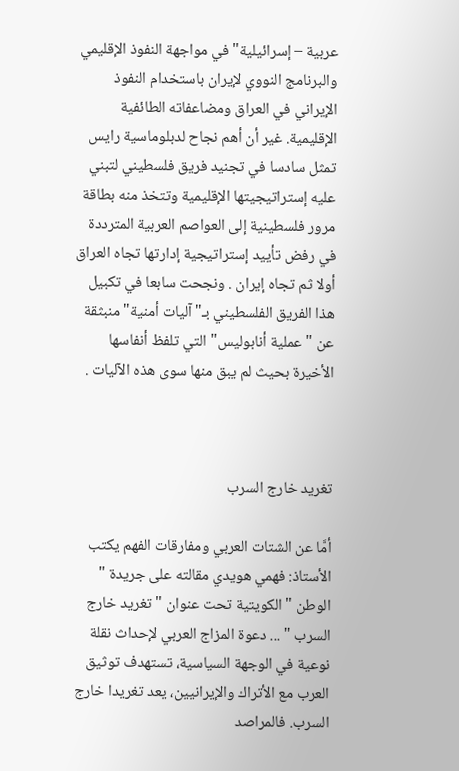عربية – إسرائيلية" في مواجهة النفوذ الإقليمي والبرنامج النووي لإيران باستخدام النفوذ الإيراني في العراق ومضاعفاته الطائفية الإقليمية. غير أن أهم نجاح لدبلوماسية رايس تمثل سادسا في تجنيد فريق فلسطيني لتبني عليه إستراتيجيتها الإقليمية وتتخذ منه بطاقة مرور فلسطينية إلى العواصم العربية المترددة في رفض تأييد إستراتيجية إدارتها تجاه العراق أولا ثم تجاه إيران . ونجحت سابعا في تكبيل هذا الفريق الفلسطيني بـ"آليات أمنية" منبثقة عن "عملية أنابوليس" التي تلفظ أنفاسها الأخيرة بحيث لم يبق منها سوى هذه الآليات .



تغريد خارج السرب

أمَّا عن الشتات العربي ومفارقات الفهم يكتب الأستاذ: فهمي هويدي مقالته على جريدة " الوطن " الكويتية تحت عنوان " تغريد خارج السرب " ... دعوة المزاج العربي لإحداث نقلة نوعية في الوجهة السياسية، تستهدف توثيق العرب مع الأتراك والإيرانيين، يعد تغريدا خارج السرب. فالمراصد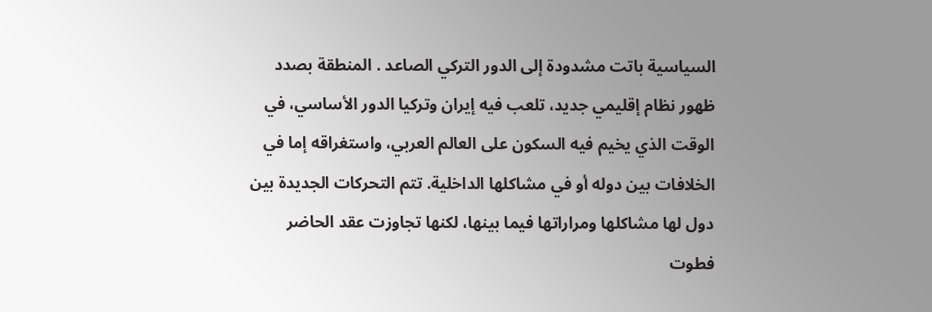السياسية باتت مشدودة إلى الدور التركي الصاعد . المنطقة بصدد ظهور نظام إقليمي جديد، تلعب فيه إيران وتركيا الدور الأساسي، في الوقت الذي يخيم فيه السكون على العالم العربي، واستغراقه إما في الخلافات بين دوله أو في مشاكلها الداخلية. تتم التحركات الجديدة بين دول لها مشاكلها ومراراتها فيما بينها، لكنها تجاوزت عقد الحاضر فطوت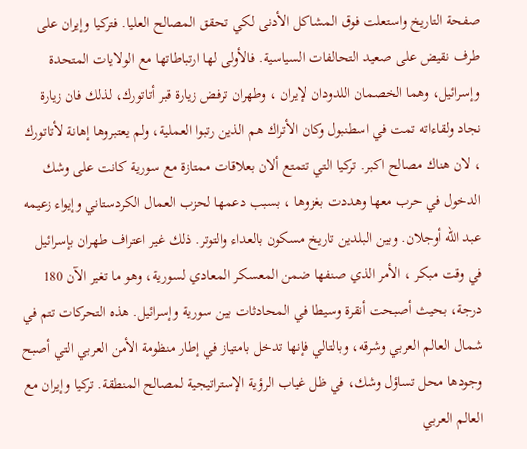صفحة التاريخ واستعلت فوق المشاكل الأدنى لكي تحقق المصالح العليا. فتركيا وإيران على طرف نقيض على صعيد التحالفات السياسية. فالأولى لها ارتباطاتها مع الولايات المتحدة وإسرائيل، وهما الخصمان اللدودان لإيران ، وطهران ترفض زيارة قبر أتاتورك، لذلك فان زيارة نجاد ولقاءاته تمت في اسطنبول وكان الأتراك هم الذين رتبوا العملية، ولم يعتبروها إهانة لأتاتورك ، لان هناك مصالح اكبر. تركيا التي تتمتع ألان بعلاقات ممتازة مع سورية كانت على وشك الدخول في حرب معها وهددت بغزوها ، بسبب دعمها لحزب العمال الكردستاني وإيواء زعيمه عبد الله أوجلان. وبين البلدين تاريخ مسكون بالعداء والتوتر. ذلك غير اعتراف طهران بإسرائيل في وقت مبكر ، الأمر الذي صنفها ضمن المعسكر المعادي لسورية، وهو ما تغير الآن 180 درجة، بحيث أصبحت أنقرة وسيطا في المحادثات بين سورية وإسرائيل. هذه التحركات تتم في شمال العالم العربي وشرقه، وبالتالي فإنها تدخل بامتياز في إطار منظومة الأمن العربي التي أصبح وجودها محل تساؤل وشك، في ظل غياب الرؤية الإستراتيجية لمصالح المنطقة. تركيا وإيران مع العالم العربي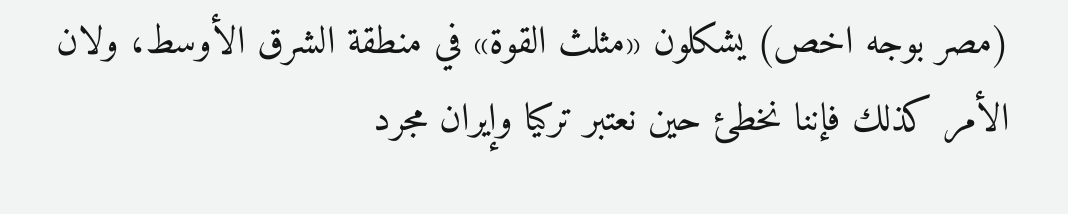(مصر بوجه اخص) يشكلون «مثلث القوة» في منطقة الشرق الأوسط، ولان الأمر كذلك فإننا نخطئ حين نعتبر تركيا وإيران مجرد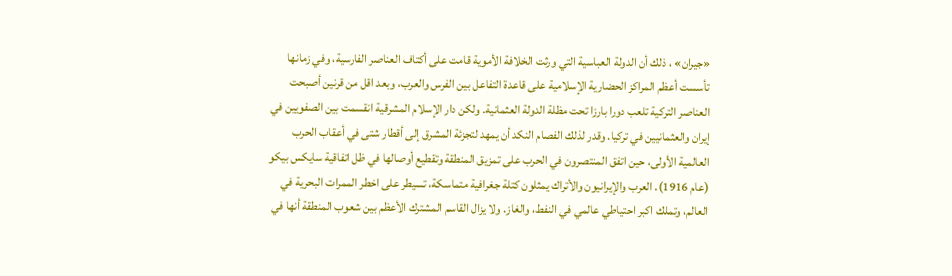«جيران» ، ذلك أن الدولة العباسية التي ورثت الخلافة الأموية قامت على أكتاف العناصر الفارسية، وفي زمانها تأسست أعظم المراكز الحضارية الإسلامية على قاعدة التفاعل بين الفرس والعرب، وبعد اقل من قرنين أصبحت العناصر التركية تلعب دورا بارزا تحت مظلة الدولة العثمانية. ولكن دار الإسلام المشرقية انقسمت بين الصفويين في إيران والعثمانيين في تركيا. وقدر لذلك الفصام النكد أن يمهد لتجزئة المشرق إلى أقطار شتى في أعقاب الحرب العالمية الأولى، حين اتفق المنتصرون في الحرب على تمزيق المنطقة وتقطيع أوصالها في ظل اتفاقية سايكس بيكو (عام 1916). العرب والإيرانيون والأتراك يمثلون كتلة جغرافية متماسكة، تسيطر على اخطر الممرات البحرية في العالم، وتملك اكبر احتياطي عالمي في النفط، والغاز. ولا يزال القاسم المشترك الأعظم بين شعوب المنطقة أنها في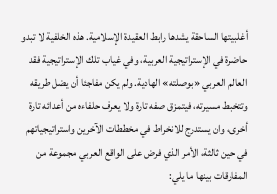أغلبيتها الساحقة يشدها رابط العقيدة الإسلامية. هذه الخلفية لا تبدو حاضرة في الإستراتيجية العربية، وفي غياب تلك الإستراتيجية فقد العالم العربي «بوصلته» الهادية. ولم يكن مفاجئا أن يضل طريقه وتتخبط مسيرته، فيتمزق صفه تارة ولا يعرف حلفاءه من أعدائه تارة أخرى، وان يستدرج للانخراط في مخططات الآخرين واستراتيجياتهم في حين ثالثة، الأمر الذي فرض على الواقع العربي مجموعة من المفارقات بينها ما يلي: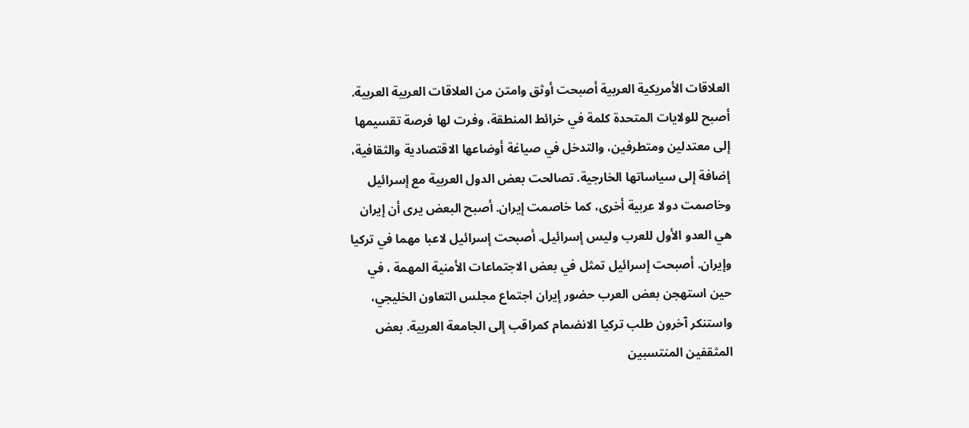العلاقات الأمريكية العربية أصبحت أوثق وامتن من العلاقات العربية العربية. أصبح للولايات المتحدة كلمة في خرائط المنطقة، وفرت لها فرصة تقسيمها إلى معتدلين ومتطرفين، والتدخل في صياغة أوضاعها الاقتصادية والثقافية، إضافة إلى سياساتها الخارجية. تصالحت بعض الدول العربية مع إسرائيل وخاصمت دولا عربية أخرى، كما خاصمت إيران. أصبح البعض يرى أن إيران هي العدو الأول للعرب وليس إسرائيل. أصبحت إسرائيل لاعبا مهما في تركيا وإيران. أصبحت إسرائيل تمثل في بعض الاجتماعات الأمنية المهمة ، في حين استهجن بعض العرب حضور إيران اجتماع مجلس التعاون الخليجي، واستنكر آخرون طلب تركيا الانضمام كمراقب إلى الجامعة العربية. بعض المثقفين المنتسبين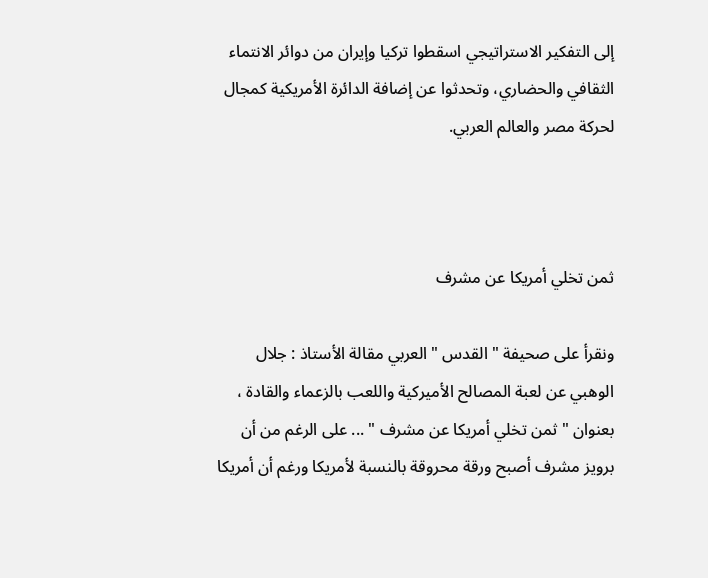إلى التفكير الاستراتيجي اسقطوا تركيا وإيران من دوائر الانتماء الثقافي والحضاري، وتحدثوا عن إضافة الدائرة الأمريكية كمجال لحركة مصر والعالم العربي.



ثمن تخلي أمريكا عن مشرف

ونقرأ على صحيفة " القدس " العربي مقالة الأستاذ : جلال الوهبي عن لعبة المصالح الأميركية واللعب بالزعماء والقادة ، بعنوان " ثمن تخلي أمريكا عن مشرف " ... على الرغم من أن برويز مشرف أصبح ورقة محروقة بالنسبة لأمريكا ورغم أن أمريكا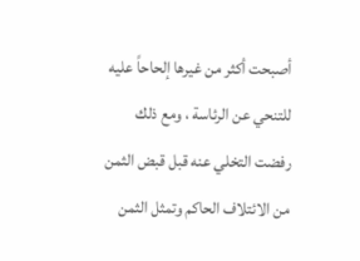أصبحت أكثر من غيرها إلحاحاً عليه للتنحي عن الرئاسة ، ومع ذلك رفضت التخلي عنه قبل قبض الثمن من الائتلاف الحاكم وتمثل الثمن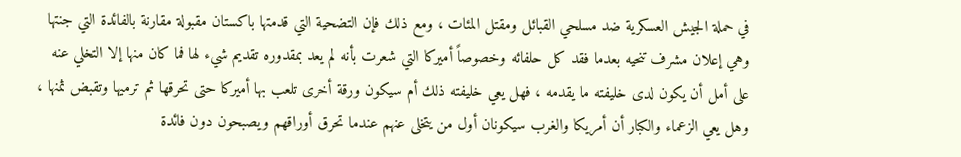في حملة الجيش العسكرية ضد مسلحي القبائل ومقتل المئات ، ومع ذلك فإن التضحية التي قدمتها باكستان مقبولة مقارنة بالفائدة التي جنتها وهي إعلان مشرف تنحيه بعدما فقد كل حلفائه وخصوصاً أميركا التي شعرت بأنه لم يعد بمقدوره تقديم شيء لها فما كان منها إلا التخلي عنه على أمل أن يكون لدى خليفته ما يقدمه ، فهل يعي خليفته ذلك أم سيكون ورقة أخرى تلعب بها أميركا حتى تحرقها ثم ترميها وتقبض ثمنها ، وهل يعي الزعماء والكبار أن أمريكا والغرب سيكونان أول من يتخلى عنهم عندما تحرق أوراقهم ويصبحون دون فائدة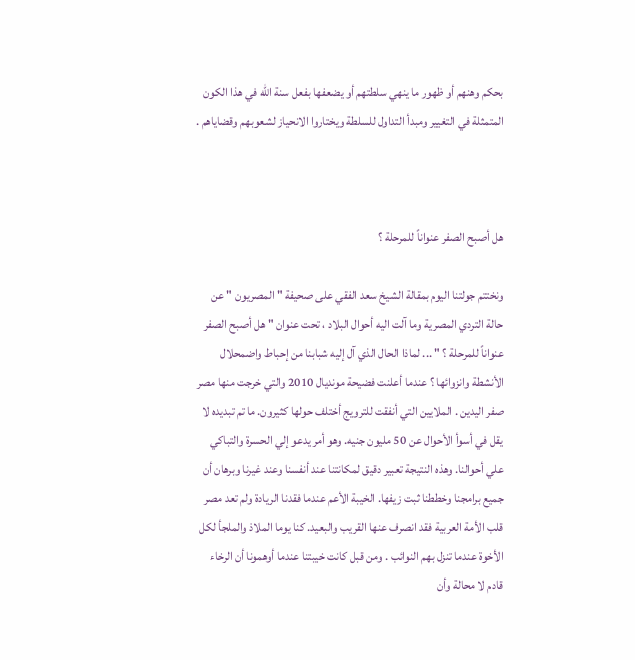بحكم وهنهم أو ظهور ما ينهي سلطتهم أو يضعفها بفعل سنة الله في هذا الكون المتمثلة في التغيير ومبدأ التداول للسلطة ويختاروا الانحياز لشعوبهم وقضاياهم .



هل أصبح الصفر عنواناً للمرحلة ؟

ونختتم جولتنا اليوم بمقالة الشيخ سعد الفقي على صحيفة " المصريون " عن حالة التردي المصرية وما آلت اليه أحوال البلاد ، تحت عنوان " هل أصبح الصفر عنواناً للمرحلة ؟ " ... لماذا الحال الذي آل إليه شبابنا من إحباط واضمحلال الأنشطة وانزوائها ؟ عندما أعلنت فضيحة مونديال 2010 والتي خرجت منها مصر صفر اليدين . الملايين التي أنفقت للترويج أختلف حولها كثيرون. ما تم تبديده لا يقل في أسوأ الأحوال عن 50 مليون جنيه. وهو أمر يدعو إلي الحسرة والتباكي علي أحوالنا. وهذه النتيجة تعبير دقيق لمكانتنا عند أنفسنا وعند غيرنا وبرهان أن جميع برامجنا وخططنا ثبت زيفها. الخيبة الأعم عندما فقدنا الريادة ولم تعد مصر قلب الأمة العربية فقد انصرف عنها القريب والبعيد. كنا يوما الملاذ والملجأ لكل الأخوة عندما تنزل بهم النوائب . ومن قبل كانت خيبتنا عندما أوهمونا أن الرخاء قادم لا محالة وأن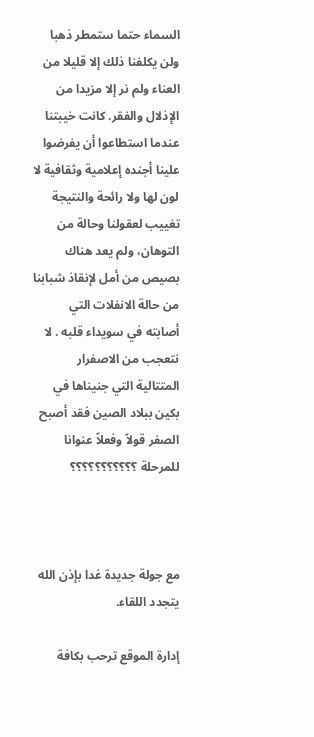السماء حتما ستمطر ذهبا ولن يكلفنا ذلك إلا قليلا من العناء ولم نر إلا مزيدا من الإذلال والفقر. كانت خيبتنا عندما استطاعوا أن يفرضوا علينا أجنده إعلامية وثقافية لا لون لها ولا رائحة والنتيجة تغييب لعقولنا وحالة من التوهان، ولم يعد هناك بصيص من أمل لإنقاذ شبابنا من حالة الانفلات التي أصابته في سويداء قلبه . لا نتعجب من الاصفرار المتتالية التي جنيناها في بكين ببلاد الصين فقد أصبح الصفر قولاً وفعلاً عنوانا للمرحلة ؟؟؟؟؟؟؟؟؟؟؟



مع جولة جديدة غدا بإذن الله يتجدد اللقاء.

إدارة الموقع ترحب بكافة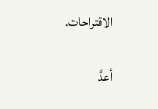الاقتراحات.

أعدَّ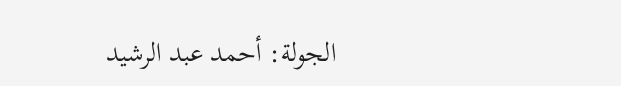الجولة: أحمد عبد الرشيد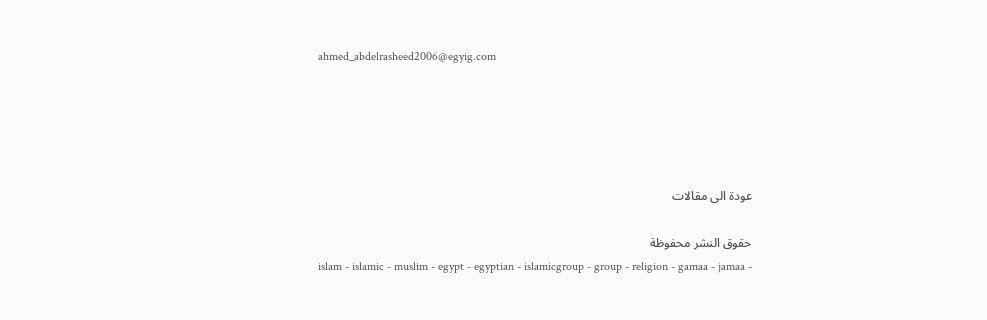ahmed_abdelrasheed2006@egyig.com





عودة الى مقالات

حقوق النشر محفوظة
islam - islamic - muslim - egypt - egyptian - islamicgroup - group - religion - gamaa - jamaa -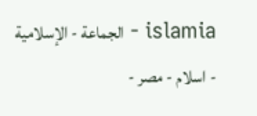islamia - الجماعة - الإسلامية - اسلام - مصر -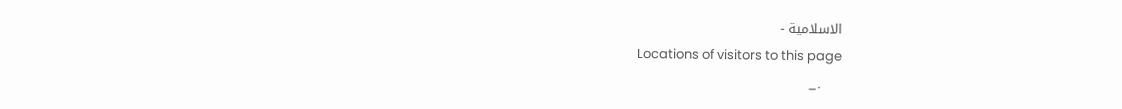الاسلامية -
Locations of visitors to this page
       ._